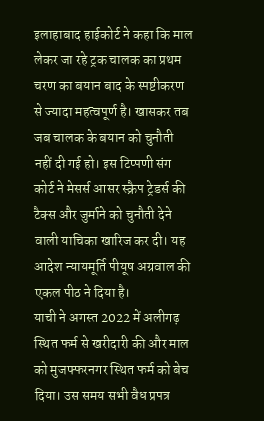इलाहाबाद हाईकोर्ट ने कहा कि माल लेकर जा रहे ट्रक चालक का प्रथम चरण का बयान बाद के स्पष्टीकरण से ज्यादा महत्वपूर्ण है। खासकर तब जब चालक के बयान को चुनौती नहीं दी गई हो। इस टिप्पणी संग कोर्ट ने मेसर्स आसर स्क्रैप ट्रेडर्स की टैक्स और जुर्माने को चुनौती देने वाली याचिका खारिज कर दी। यह आदेश न्यायमूर्ति पीयूष अग्रवाल की एकल पीठ ने दिया है।
याची ने अगस्त 2022 में अलीगढ़ स्थित फर्म से खरीदारी की और माल को मुजफ्फरनगर स्थित फर्म को बेच दिया। उस समय सभी वैध प्रपत्र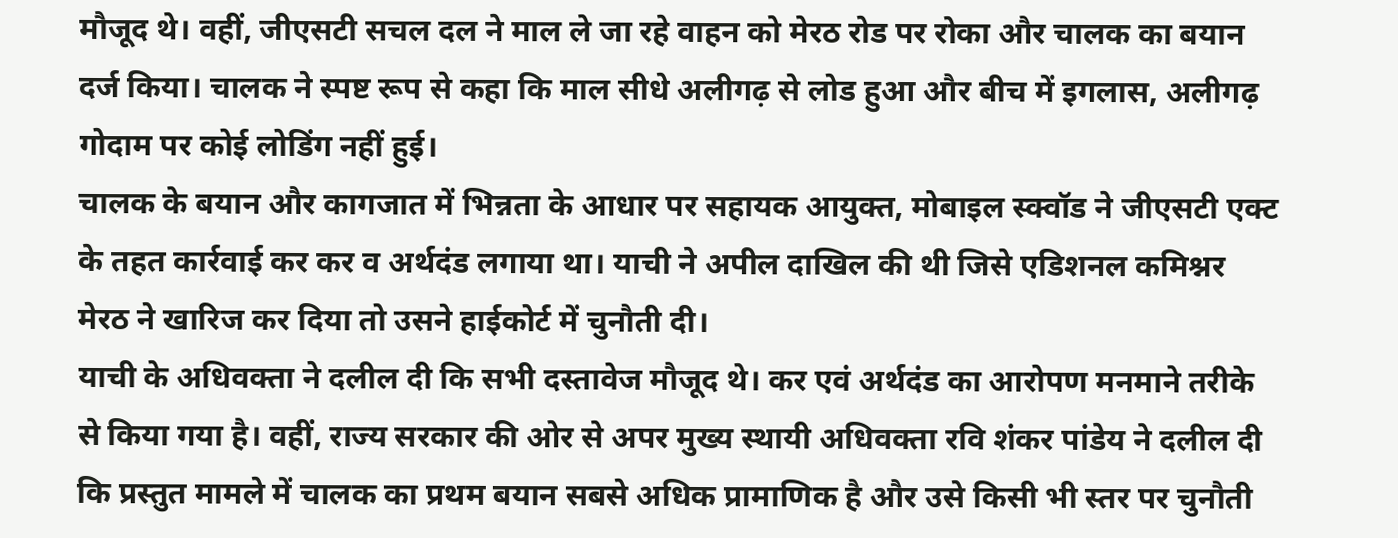मौजूद थे। वहीं, जीएसटी सचल दल ने माल ले जा रहे वाहन को मेरठ रोड पर रोका और चालक का बयान दर्ज किया। चालक ने स्पष्ट रूप से कहा कि माल सीधे अलीगढ़ से लोड हुआ और बीच में इगलास, अलीगढ़ गोदाम पर कोई लोडिंग नहीं हुई।
चालक के बयान और कागजात में भिन्नता के आधार पर सहायक आयुक्त, मोबाइल स्क्वॉड ने जीएसटी एक्ट के तहत कार्रवाई कर कर व अर्थदंड लगाया था। याची ने अपील दाखिल की थी जिसे एडिशनल कमिश्नर मेरठ ने खारिज कर दिया तो उसने हाईकोर्ट में चुनौती दी।
याची के अधिवक्ता ने दलील दी कि सभी दस्तावेज मौजूद थे। कर एवं अर्थदंड का आरोपण मनमाने तरीके से किया गया है। वहीं, राज्य सरकार की ओर से अपर मुख्य स्थायी अधिवक्ता रवि शंकर पांडेय ने दलील दी कि प्रस्तुत मामले में चालक का प्रथम बयान सबसे अधिक प्रामाणिक है और उसे किसी भी स्तर पर चुनौती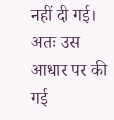नहीं दी गई। अतः उस आधार पर की गई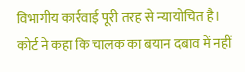विभागीय कार्रवाई पूरी तरह से न्यायोचित है। कोर्ट ने कहा कि चालक का बयान दबाव में नहीं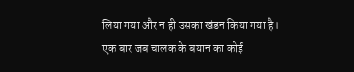लिया गया और न ही उसका खंडन किया गया है। एक बार जब चालक के बयान का कोई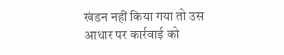खंडन नहीं किया गया तो उस आधार पर कार्रवाई को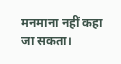मनमाना नहीं कहा जा सकता।